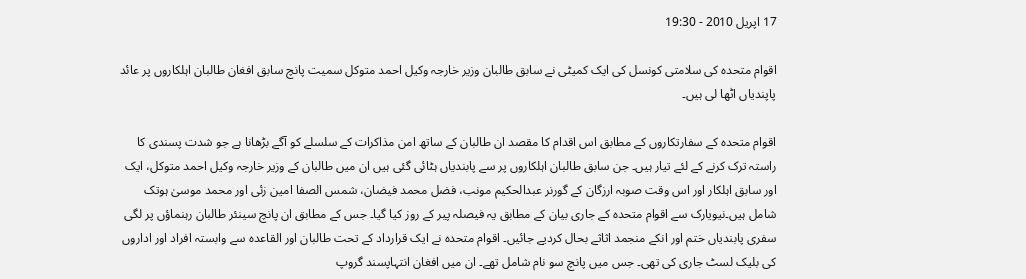17 اپریل 2010 - 19:30

اقوام متحدہ کی سلامتی کونسل کی ایک کمیٹی نے سابق طالبان وزیر خارجہ وکیل احمد متوکل سمیت پانچ سابق افغان طالبان اہلکاروں پر عائد پاپندیاں اٹھا لی ہیں۔

اقوام متحدہ کے سفارتکاروں کے مطابق اس اقدام کا مقصد ان طالبان کے ساتھ امن مذاکرات کے سلسلے کو آگے بڑھانا ہے جو شدت پسندی کا راستہ ترک کرنے کے لئے تیار ہیں۔ جن سابق طالبان اہلکاروں پر سے پابندیاں ہٹائی گئی ہیں ان میں طالبان کے وزیر خارجہ وکیل احمد متوکل، ایک اور سابق اہلکار اور اس وقت صوبہ ارزگان کے گورنر عبدالحکیم مونب، فضل محمد فیضان، شمس الصفا امین زئی اور محمد موسیٰ ہوتک شامل ہیں۔نیویارک سے اقوام متحدہ کے جاری بیان کے مطابق یہ فیصلہ پیر کے روز کیا گیا۔ جس کے مطابق ان پانچ سینئر طالبان رہنماؤں پر لگی سفری پابندیاں ختم اور انکے منجمد اثاثے بحال کردیے جائیں۔ اقوام متحدہ نے ایک قرارداد کے تحت طالبان اور القاعدہ سے وابستہ افراد اور اداروں کی بلیک لسٹ جاری کی تھی۔ جس میں پانچ سو نام شامل تھے۔ ان میں افغان انتہاپسند گروپ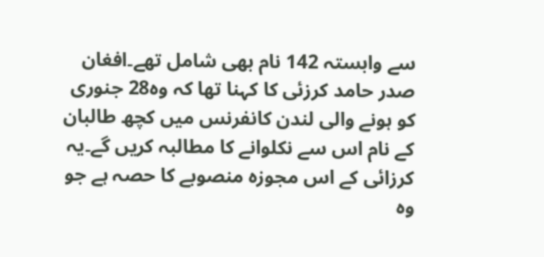سے وابستہ 142 نام بھی شامل تھے۔افغان صدر حامد کرزئی کا کہنا تھا کہ وہ28 جنوری کو ہونے والی لندن کانفرنس میں کچھ طالبان کے نام اس سے نکلوانے کا مطالبہ کریں گے۔یہ کرزائی کے اس مجوزہ منصوبے کا حصہ ہے جو وہ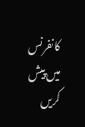کانفرنس میں پیش کریں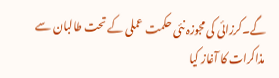گے۔کرزائی کی مجوزہ نئی حکمت عملی کے تحت طالبان سے مذاکرات کا آغاز کیا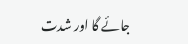جائے گا اور شدت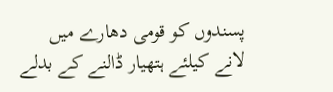پسندوں کو قومی دھارے میں لانے کیلئے ہتھیار ڈالنے کے بدلے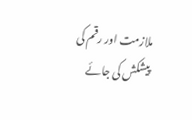ملازمت اور رقم کی پیشکش کی جائے